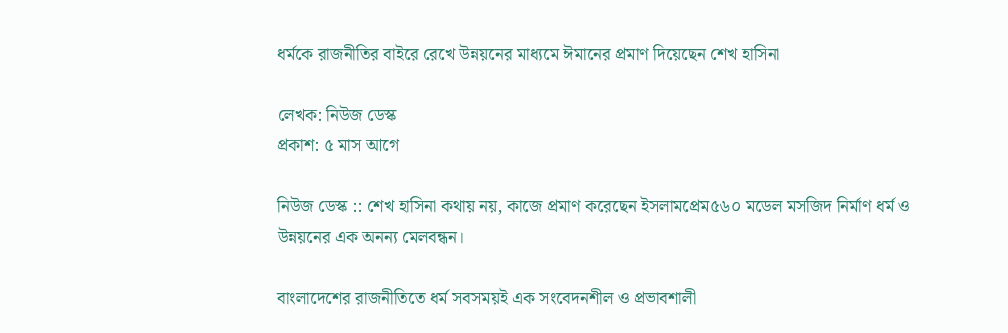ধর্মকে রাজনীতির বাইরে রেখে উন্নয়নের মাধ্যমে ঈমানের প্রমাণ দিয়েছেন শেখ হাসিনা

লেখক: নিউজ ডেস্ক
প্রকাশ: ৫ মাস আগে

নিউজ ডেস্ক :: শেখ হাসিনা কথায় নয়, কাজে প্রমাণ করেছেন ইসলামপ্রেম৫৬০ মডেল মসজিদ নির্মাণ ধর্ম ও উন্নয়নের এক অনন্য মেলবন্ধন।

বাংলাদেশের রাজনীতিতে ধর্ম সবসময়ই এক সংবেদনশীল ও প্রভাবশালী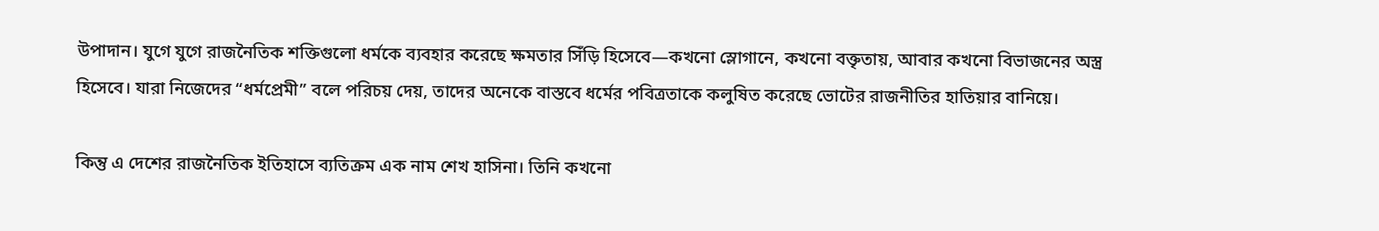উপাদান। যুগে যুগে রাজনৈতিক শক্তিগুলো ধর্মকে ব্যবহার করেছে ক্ষমতার সিঁড়ি হিসেবে—কখনো স্লোগানে, কখনো বক্তৃতায়, আবার কখনো বিভাজনের অস্ত্র হিসেবে। যারা নিজেদের “ধর্মপ্রেমী” বলে পরিচয় দেয়, তাদের অনেকে বাস্তবে ধর্মের পবিত্রতাকে কলুষিত করেছে ভোটের রাজনীতির হাতিয়ার বানিয়ে।

কিন্তু এ দেশের রাজনৈতিক ইতিহাসে ব্যতিক্রম এক নাম শেখ হাসিনা। তিনি কখনো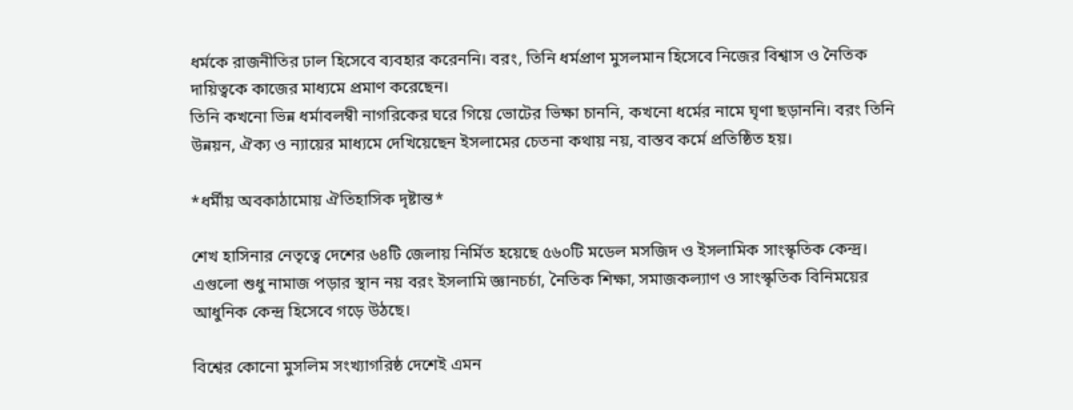ধর্মকে রাজনীতির ঢাল হিসেবে ব্যবহার করেননি। বরং, তিনি ধর্মপ্রাণ মুসলমান হিসেবে নিজের বিশ্বাস ও নৈতিক দায়িত্বকে কাজের মাধ্যমে প্রমাণ করেছেন।
তিনি কখনো ভিন্ন ধর্মাবলম্বী নাগরিকের ঘরে গিয়ে ভোটের ভিক্ষা চাননি, কখনো ধর্মের নামে ঘৃণা ছড়াননি। বরং তিনি উন্নয়ন, ঐক্য ও ন্যায়ের মাধ্যমে দেখিয়েছেন ইসলামের চেতনা কথায় নয়, বাস্তব কর্মে প্রতিষ্ঠিত হয়।

*ধর্মীয় অবকাঠামোয় ঐতিহাসিক দৃষ্টান্ত*

শেখ হাসিনার নেতৃত্বে দেশের ৬৪টি জেলায় নির্মিত হয়েছে ৫৬০টি মডেল মসজিদ ও ইসলামিক সাংস্কৃতিক কেন্দ্র। এগুলো শুধু নামাজ পড়ার স্থান নয় বরং ইসলামি জ্ঞানচর্চা, নৈতিক শিক্ষা, সমাজকল্যাণ ও সাংস্কৃতিক বিনিময়ের আধুনিক কেন্দ্র হিসেবে গড়ে উঠছে।

বিশ্বের কোনো মুসলিম সংখ্যাগরিষ্ঠ দেশেই এমন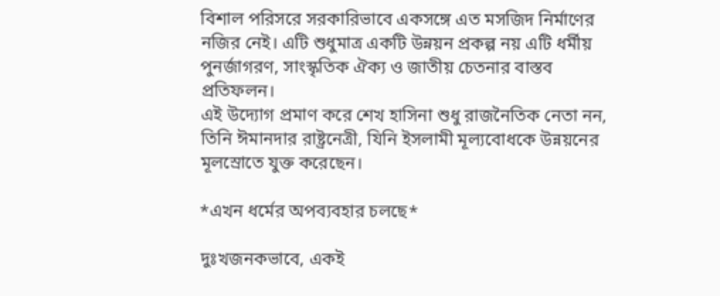বিশাল পরিসরে সরকারিভাবে একসঙ্গে এত মসজিদ নির্মাণের নজির নেই। এটি শুধুমাত্র একটি উন্নয়ন প্রকল্প নয় এটি ধর্মীয় পুনর্জাগরণ, সাংস্কৃতিক ঐক্য ও জাতীয় চেতনার বাস্তব প্রতিফলন।
এই উদ্যোগ প্রমাণ করে শেখ হাসিনা শুধু রাজনৈতিক নেতা নন, তিনি ঈমানদার রাষ্ট্রনেত্রী, যিনি ইসলামী মূল্যবোধকে উন্নয়নের মূলস্রোতে যুক্ত করেছেন।

*এখন ধর্মের অপব্যবহার চলছে*

দুঃখজনকভাবে, একই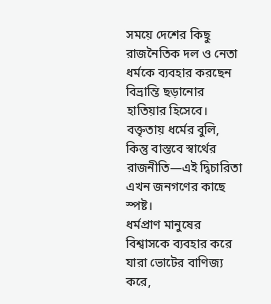সময়ে দেশের কিছু রাজনৈতিক দল ও নেতা ধর্মকে ব্যবহার করছেন বিভ্রান্তি ছড়ানোর হাতিয়ার হিসেবে। বক্তৃতায় ধর্মের বুলি, কিন্তু বাস্তবে স্বার্থের রাজনীতি—এই দ্বিচারিতা এখন জনগণের কাছে স্পষ্ট।
ধর্মপ্রাণ মানুষের বিশ্বাসকে ব্যবহার করে যারা ভোটের বাণিজ্য করে,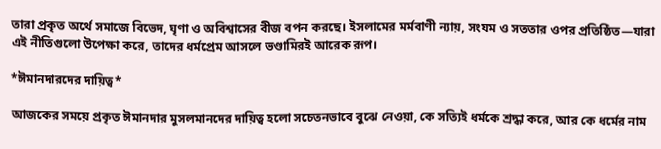তারা প্রকৃত অর্থে সমাজে বিভেদ, ঘৃণা ও অবিশ্বাসের বীজ বপন করছে। ইসলামের মর্মবাণী ন্যায়, সংযম ও সততার ওপর প্রতিষ্ঠিত—যারা এই নীতিগুলো উপেক্ষা করে, তাদের ধর্মপ্রেম আসলে ভণ্ডামিরই আরেক রূপ।

*ঈমানদারদের দায়িত্ব*

আজকের সময়ে প্রকৃত ঈমানদার মুসলমানদের দায়িত্ব হলো সচেতনভাবে বুঝে নেওয়া, কে সত্যিই ধর্মকে শ্রদ্ধা করে, আর কে ধর্মের নাম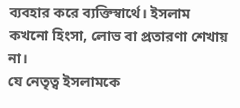ব্যবহার করে ব্যক্তিস্বার্থে। ইসলাম কখনো হিংসা, লোভ বা প্রতারণা শেখায় না।
যে নেতৃত্ব ইসলামকে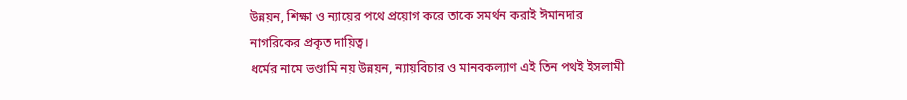উন্নয়ন, শিক্ষা ও ন্যায়ের পথে প্রয়োগ করে তাকে সমর্থন করাই ঈমানদার নাগরিকের প্রকৃত দায়িত্ব।
ধর্মের নামে ভণ্ডামি নয় উন্নয়ন, ন্যায়বিচার ও মানবকল্যাণ এই তিন পথই ইসলামী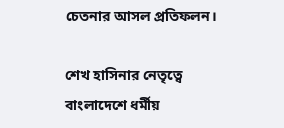চেতনার আসল প্রতিফলন।

শেখ হাসিনার নেতৃত্বে বাংলাদেশে ধর্মীয়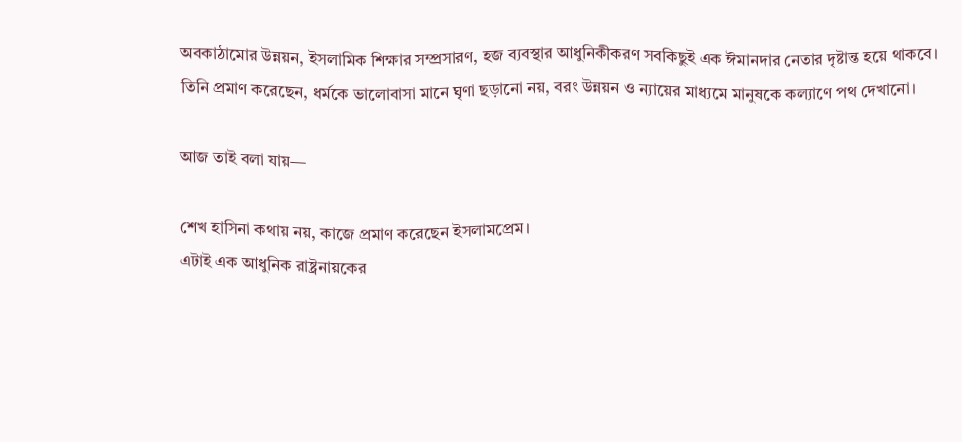অবকাঠামোর উন্নয়ন, ইসলামিক শিক্ষার সম্প্রসারণ, হজ ব্যবস্থার আধুনিকীকরণ সবকিছুই এক ঈমানদার নেতার দৃষ্টান্ত হয়ে থাকবে।
তিনি প্রমাণ করেছেন, ধর্মকে ভালোবাসা মানে ঘৃণা ছড়ানো নয়, বরং উন্নয়ন ও ন্যায়ের মাধ্যমে মানুষকে কল্যাণে পথ দেখানো।

আজ তাই বলা যায়—

শেখ হাসিনা কথায় নয়, কাজে প্রমাণ করেছেন ইসলামপ্রেম।
এটাই এক আধুনিক রাষ্ট্রনায়কের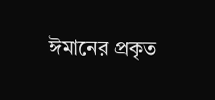ঈমানের প্রকৃত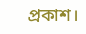প্রকাশ।